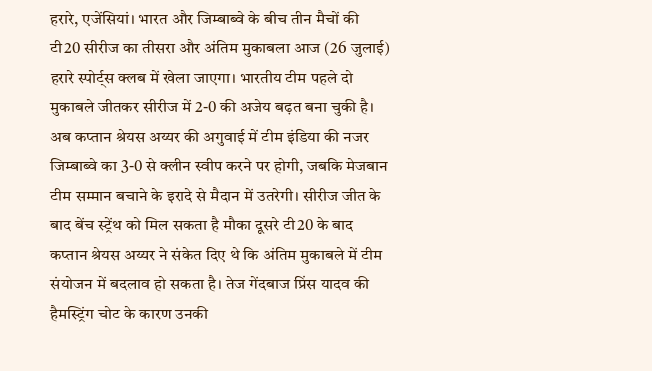हरारे, एजेंसियां। भारत और जिम्बाब्वे के बीच तीन मैचों की टी20 सीरीज का तीसरा और अंतिम मुकाबला आज (26 जुलाई) हरारे स्पोर्ट्स क्लब में खेला जाएगा। भारतीय टीम पहले दो मुकाबले जीतकर सीरीज में 2-0 की अजेय बढ़त बना चुकी है। अब कप्तान श्रेयस अय्यर की अगुवाई में टीम इंडिया की नजर जिम्बाब्वे का 3-0 से क्लीन स्वीप करने पर होगी, जबकि मेजबान टीम सम्मान बचाने के इरादे से मैदान में उतरेगी। सीरीज जीत के बाद बेंच स्ट्रेंथ को मिल सकता है मौका दूसरे टी20 के बाद कप्तान श्रेयस अय्यर ने संकेत दिए थे कि अंतिम मुकाबले में टीम संयोजन में बदलाव हो सकता है। तेज गेंदबाज प्रिंस यादव की हैमस्ट्रिंग चोट के कारण उनकी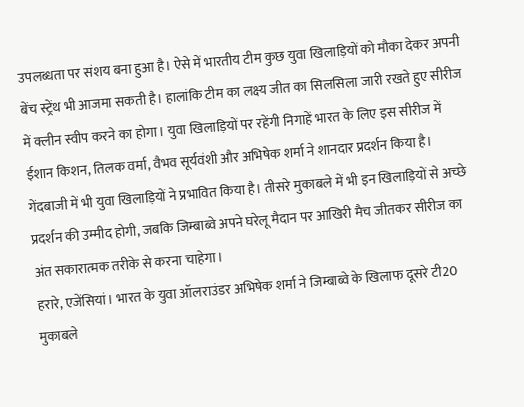उपलब्धता पर संशय बना हुआ है। ऐसे में भारतीय टीम कुछ युवा खिलाड़ियों को मौका देकर अपनी बेंच स्ट्रेंथ भी आजमा सकती है। हालांकि टीम का लक्ष्य जीत का सिलसिला जारी रखते हुए सीरीज में क्लीन स्वीप करने का होगा। युवा खिलाड़ियों पर रहेंगी निगाहें भारत के लिए इस सीरीज में ईशान किशन, तिलक वर्मा, वैभव सूर्यवंशी और अभिषेक शर्मा ने शानदार प्रदर्शन किया है। गेंदबाजी में भी युवा खिलाड़ियों ने प्रभावित किया है। तीसरे मुकाबले में भी इन खिलाड़ियों से अच्छे प्रदर्शन की उम्मीद होगी, जबकि जिम्बाब्वे अपने घरेलू मैदान पर आखिरी मैच जीतकर सीरीज का अंत सकारात्मक तरीके से करना चाहेगा।
हरारे, एजेंसियां। भारत के युवा ऑलराउंडर अभिषेक शर्मा ने जिम्बाब्वे के खिलाफ दूसरे टी20 मुकाबले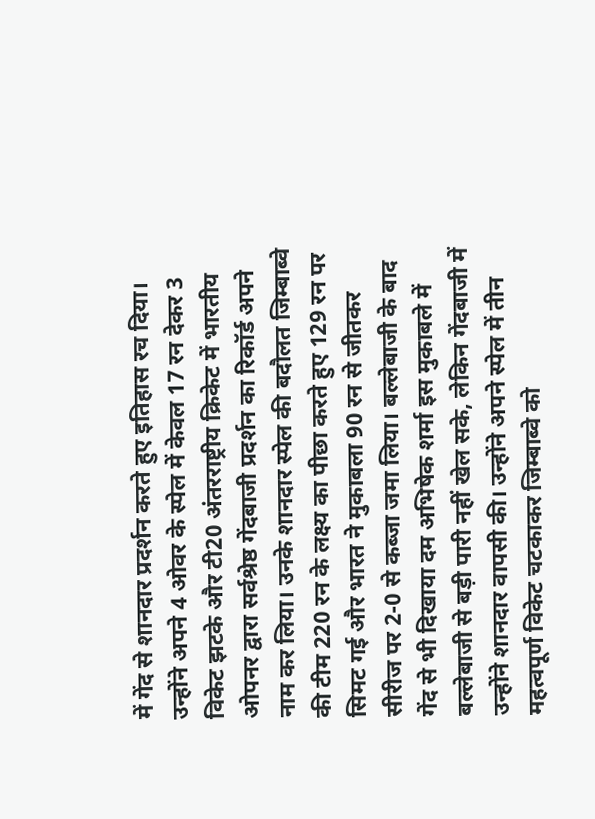में गेंद से शानदार प्रदर्शन करते हुए इतिहास रच दिया। उन्होंने अपने 4 ओवर के स्पेल में केवल 17 रन देकर 3 विकेट झटके और टी20 अंतरराष्ट्रीय क्रिकेट में भारतीय ओपनर द्वारा सर्वश्रेष्ठ गेंदबाजी प्रदर्शन का रिकॉर्ड अपने नाम कर लिया। उनके शानदार स्पेल की बदौलत जिम्बाब्वे की टीम 220 रन के लक्ष्य का पीछा करते हुए 129 रन पर सिमट गई और भारत ने मुकाबला 90 रन से जीतकर सीरीज पर 2-0 से कब्जा जमा लिया। बल्लेबाजी के बाद गेंद से भी दिखाया दम अभिषेक शर्मा इस मुकाबले में बल्लेबाजी से बड़ी पारी नहीं खेल सके, लेकिन गेंदबाजी में उन्होंने शानदार वापसी की। उन्होंने अपने स्पेल में तीन महत्वपूर्ण विकेट चटकाकर जिम्बाब्वे को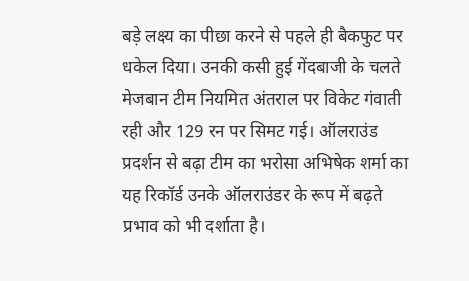बड़े लक्ष्य का पीछा करने से पहले ही बैकफुट पर धकेल दिया। उनकी कसी हुई गेंदबाजी के चलते मेजबान टीम नियमित अंतराल पर विकेट गंवाती रही और 129 रन पर सिमट गई। ऑलराउंड प्रदर्शन से बढ़ा टीम का भरोसा अभिषेक शर्मा का यह रिकॉर्ड उनके ऑलराउंडर के रूप में बढ़ते प्रभाव को भी दर्शाता है।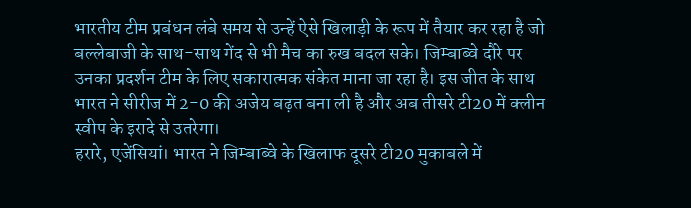भारतीय टीम प्रबंधन लंबे समय से उन्हें ऐसे खिलाड़ी के रूप में तैयार कर रहा है जो बल्लेबाजी के साथ-साथ गेंद से भी मैच का रुख बदल सके। जिम्बाब्वे दौरे पर उनका प्रदर्शन टीम के लिए सकारात्मक संकेत माना जा रहा है। इस जीत के साथ भारत ने सीरीज में 2-0 की अजेय बढ़त बना ली है और अब तीसरे टी20 में क्लीन स्वीप के इरादे से उतरेगा।
हरारे, एजेंसियां। भारत ने जिम्बाब्वे के खिलाफ दूसरे टी20 मुकाबले में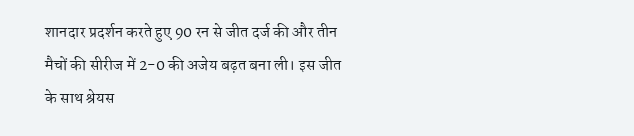शानदार प्रदर्शन करते हुए 90 रन से जीत दर्ज की और तीन मैचों की सीरीज में 2-0 की अजेय बढ़त बना ली। इस जीत के साथ श्रेयस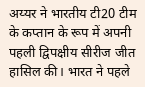अय्यर ने भारतीय टी20 टीम के कप्तान के रूप में अपनी पहली द्विपक्षीय सीरीज जीत हासिल की। भारत ने पहले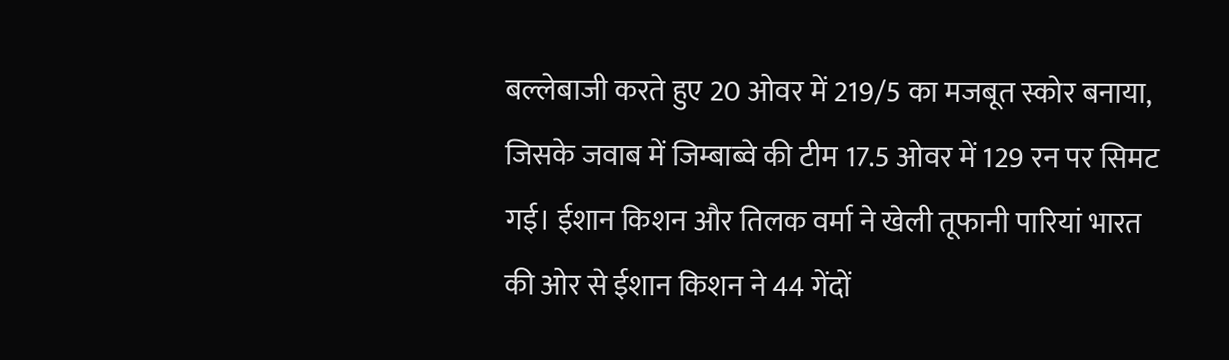बल्लेबाजी करते हुए 20 ओवर में 219/5 का मजबूत स्कोर बनाया, जिसके जवाब में जिम्बाब्वे की टीम 17.5 ओवर में 129 रन पर सिमट गई। ईशान किशन और तिलक वर्मा ने खेली तूफानी पारियां भारत की ओर से ईशान किशन ने 44 गेंदों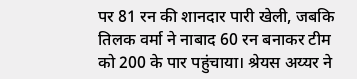पर 81 रन की शानदार पारी खेली, जबकि तिलक वर्मा ने नाबाद 60 रन बनाकर टीम को 200 के पार पहुंचाया। श्रेयस अय्यर ने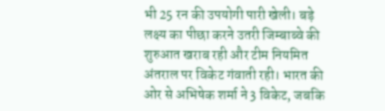भी 25 रन की उपयोगी पारी खेली। बड़े लक्ष्य का पीछा करने उतरी जिम्बाब्वे की शुरुआत खराब रही और टीम नियमित अंतराल पर विकेट गंवाती रही। भारत की ओर से अभिषेक शर्मा ने 3 विकेट, जबकि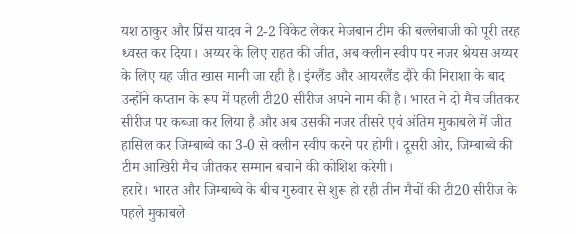यश ठाकुर और प्रिंस यादव ने 2-2 विकेट लेकर मेजबान टीम की बल्लेबाजी को पूरी तरह ध्वस्त कर दिया। अय्यर के लिए राहत की जीत, अब क्लीन स्वीप पर नजर श्रेयस अय्यर के लिए यह जीत खास मानी जा रही है। इंग्लैंड और आयरलैंड दौरे की निराशा के बाद उन्होंने कप्तान के रूप में पहली टी20 सीरीज अपने नाम की है। भारत ने दो मैच जीतकर सीरीज पर कब्जा कर लिया है और अब उसकी नजर तीसरे एवं अंतिम मुकाबले में जीत हासिल कर जिम्बाब्वे का 3-0 से क्लीन स्वीप करने पर होगी। दूसरी ओर, जिम्बाब्वे की टीम आखिरी मैच जीतकर सम्मान बचाने की कोशिश करेगी।
हरारे। भारत और जिम्बाब्वे के बीच गुरुवार से शुरू हो रही तीन मैचों की टी20 सीरीज के पहले मुकाबले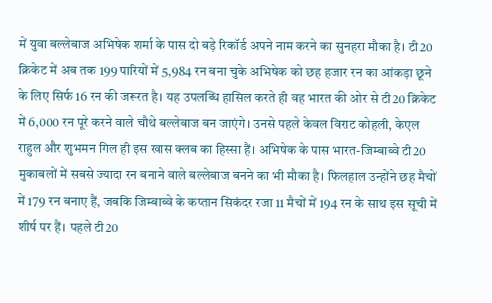में युवा बल्लेबाज अभिषेक शर्मा के पास दो बड़े रिकॉर्ड अपने नाम करने का सुनहरा मौका है। टी20 क्रिकेट में अब तक 199 पारियों में 5,984 रन बना चुके अभिषेक को छह हजार रन का आंकड़ा छूने के लिए सिर्फ 16 रन की जरूरत है। यह उपलब्धि हासिल करते ही वह भारत की ओर से टी20 क्रिकेट में 6,000 रन पूरे करने वाले चौथे बल्लेबाज बन जाएंगे। उनसे पहले केवल विराट कोहली, केएल राहुल और शुभमन गिल ही इस खास क्लब का हिस्सा हैं। अभिषेक के पास भारत-जिम्बाब्वे टी20 मुकाबलों में सबसे ज्यादा रन बनाने वाले बल्लेबाज बनने का भी मौका है। फिलहाल उन्होंने छह मैचों में 179 रन बनाए हैं, जबकि जिम्बाब्वे के कप्तान सिकंदर रजा 11 मैचों में 194 रन के साथ इस सूची में शीर्ष पर हैं। पहले टी20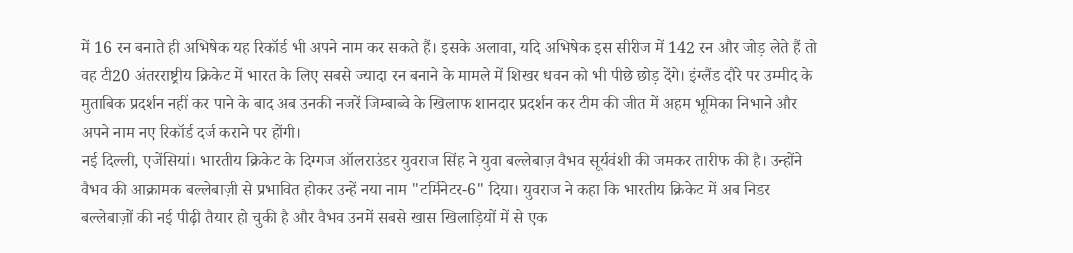में 16 रन बनाते ही अभिषेक यह रिकॉर्ड भी अपने नाम कर सकते हैं। इसके अलावा, यदि अभिषेक इस सीरीज में 142 रन और जोड़ लेते हैं तो वह टी20 अंतरराष्ट्रीय क्रिकेट में भारत के लिए सबसे ज्यादा रन बनाने के मामले में शिखर धवन को भी पीछे छोड़ देंगे। इंग्लैंड दौरे पर उम्मीद के मुताबिक प्रदर्शन नहीं कर पाने के बाद अब उनकी नजरें जिम्बाब्वे के खिलाफ शानदार प्रदर्शन कर टीम की जीत में अहम भूमिका निभाने और अपने नाम नए रिकॉर्ड दर्ज कराने पर होंगी।
नई दिल्ली, एजेंसियां। भारतीय क्रिकेट के दिग्गज ऑलराउंडर युवराज सिंह ने युवा बल्लेबाज़ वैभव सूर्यवंशी की जमकर तारीफ की है। उन्होंने वैभव की आक्रामक बल्लेबाज़ी से प्रभावित होकर उन्हें नया नाम "टर्मिनेटर-6" दिया। युवराज ने कहा कि भारतीय क्रिकेट में अब निडर बल्लेबाज़ों की नई पीढ़ी तैयार हो चुकी है और वैभव उनमें सबसे खास खिलाड़ियों में से एक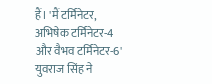हैं। 'मैं टर्मिनेटर, अभिषेक टर्मिनेटर-4 और वैभव टर्मिनेटर-6' युवराज सिंह ने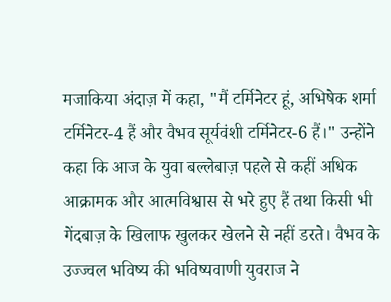मजाकिया अंदाज़ में कहा, "मैं टर्मिनेटर हूं, अभिषेक शर्मा टर्मिनेटर-4 हैं और वैभव सूर्यवंशी टर्मिनेटर-6 हैं।" उन्होंने कहा कि आज के युवा बल्लेबाज़ पहले से कहीं अधिक आक्रामक और आत्मविश्वास से भरे हुए हैं तथा किसी भी गेंदबाज़ के खिलाफ खुलकर खेलने से नहीं डरते। वैभव के उज्ज्वल भविष्य की भविष्यवाणी युवराज ने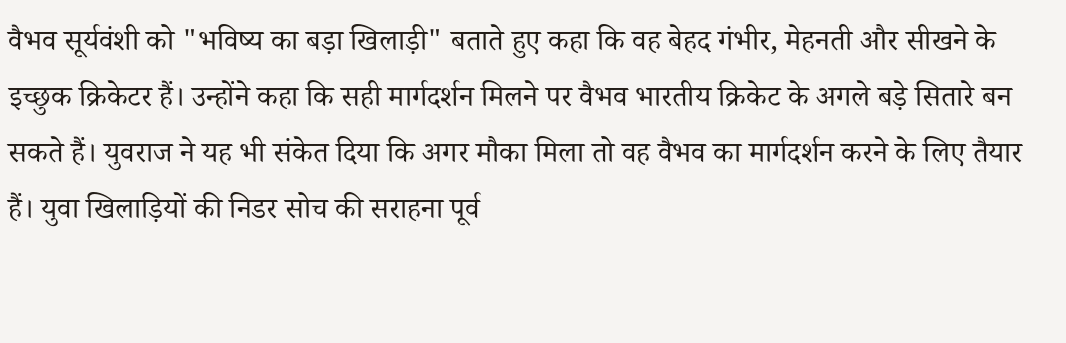वैभव सूर्यवंशी को "भविष्य का बड़ा खिलाड़ी" बताते हुए कहा कि वह बेहद गंभीर, मेहनती और सीखने के इच्छुक क्रिकेटर हैं। उन्होंने कहा कि सही मार्गदर्शन मिलने पर वैभव भारतीय क्रिकेट के अगले बड़े सितारे बन सकते हैं। युवराज ने यह भी संकेत दिया कि अगर मौका मिला तो वह वैभव का मार्गदर्शन करने के लिए तैयार हैं। युवा खिलाड़ियों की निडर सोच की सराहना पूर्व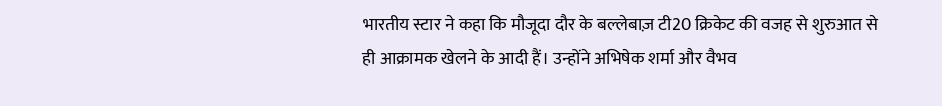भारतीय स्टार ने कहा कि मौजूदा दौर के बल्लेबाज़ टी20 क्रिकेट की वजह से शुरुआत से ही आक्रामक खेलने के आदी हैं। उन्होंने अभिषेक शर्मा और वैभव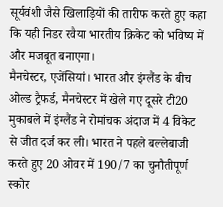सूर्यवंशी जैसे खिलाड़ियों की तारीफ करते हुए कहा कि यही निडर रवैया भारतीय क्रिकेट को भविष्य में और मजबूत बनाएगा।
मैनचेस्टर, एजेंसियां। भारत और इंग्लैंड के बीच ओल्ड ट्रैफर्ड, मैनचेस्टर में खेले गए दूसरे टी20 मुकाबले में इंग्लैंड ने रोमांचक अंदाज में 4 विकेट से जीत दर्ज कर ली। भारत ने पहले बल्लेबाजी करते हुए 20 ओवर में 190/7 का चुनौतीपूर्ण स्कोर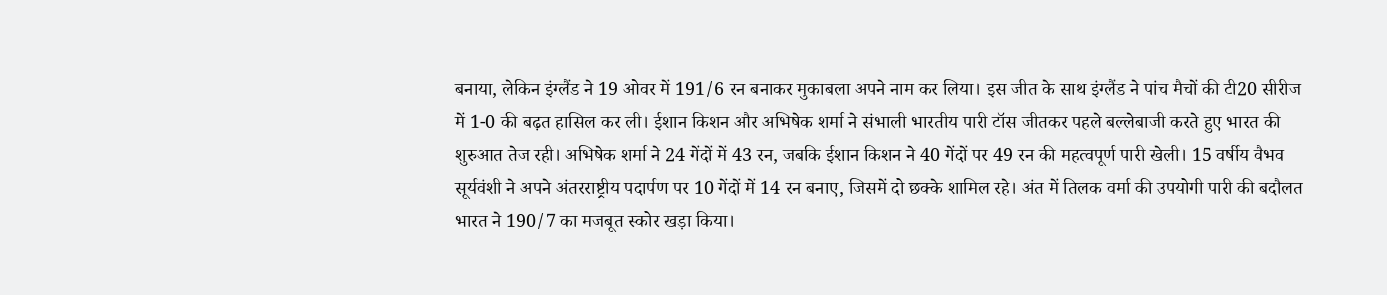बनाया, लेकिन इंग्लैंड ने 19 ओवर में 191/6 रन बनाकर मुकाबला अपने नाम कर लिया। इस जीत के साथ इंग्लैंड ने पांच मैचों की टी20 सीरीज में 1-0 की बढ़त हासिल कर ली। ईशान किशन और अभिषेक शर्मा ने संभाली भारतीय पारी टॉस जीतकर पहले बल्लेबाजी करते हुए भारत की शुरुआत तेज रही। अभिषेक शर्मा ने 24 गेंदों में 43 रन, जबकि ईशान किशन ने 40 गेंदों पर 49 रन की महत्वपूर्ण पारी खेली। 15 वर्षीय वैभव सूर्यवंशी ने अपने अंतरराष्ट्रीय पदार्पण पर 10 गेंदों में 14 रन बनाए, जिसमें दो छक्के शामिल रहे। अंत में तिलक वर्मा की उपयोगी पारी की बदौलत भारत ने 190/7 का मजबूत स्कोर खड़ा किया।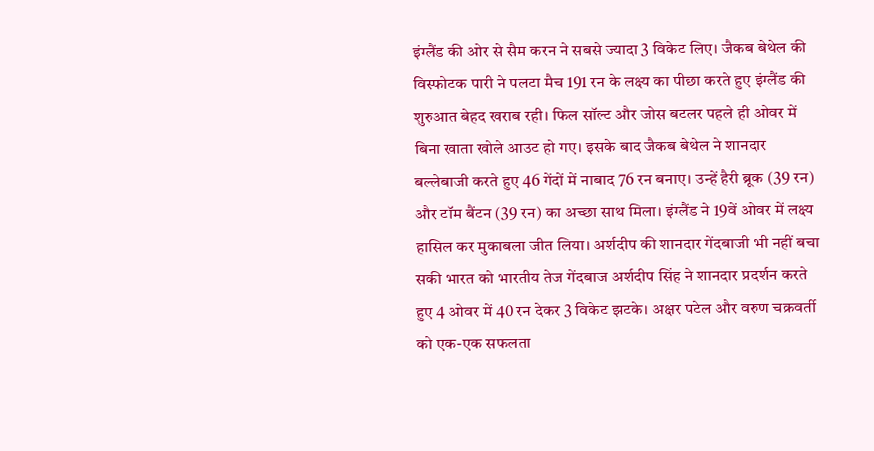इंग्लैंड की ओर से सैम करन ने सबसे ज्यादा 3 विकेट लिए। जैकब बेथेल की विस्फोटक पारी ने पलटा मैच 191 रन के लक्ष्य का पीछा करते हुए इंग्लैंड की शुरुआत बेहद खराब रही। फिल सॉल्ट और जोस बटलर पहले ही ओवर में बिना खाता खोले आउट हो गए। इसके बाद जैकब बेथेल ने शानदार बल्लेबाजी करते हुए 46 गेंदों में नाबाद 76 रन बनाए। उन्हें हैरी ब्रूक (39 रन) और टॉम बैंटन (39 रन) का अच्छा साथ मिला। इंग्लैंड ने 19वें ओवर में लक्ष्य हासिल कर मुकाबला जीत लिया। अर्शदीप की शानदार गेंदबाजी भी नहीं बचा सकी भारत को भारतीय तेज गेंदबाज अर्शदीप सिंह ने शानदार प्रदर्शन करते हुए 4 ओवर में 40 रन देकर 3 विकेट झटके। अक्षर पटेल और वरुण चक्रवर्ती को एक-एक सफलता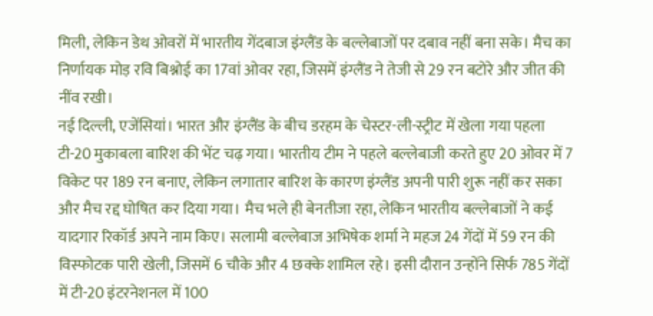मिली, लेकिन डेथ ओवरों में भारतीय गेंदबाज इंग्लैंड के बल्लेबाजों पर दबाव नहीं बना सके। मैच का निर्णायक मोड़ रवि बिश्नोई का 17वां ओवर रहा, जिसमें इंग्लैंड ने तेजी से 29 रन बटोरे और जीत की नींव रखी।
नई दिल्ली, एजेंसियां। भारत और इंग्लैंड के बीच डरहम के चेस्टर-ली-स्ट्रीट में खेला गया पहला टी-20 मुकाबला बारिश की भेंट चढ़ गया। भारतीय टीम ने पहले बल्लेबाजी करते हुए 20 ओवर में 7 विकेट पर 189 रन बनाए, लेकिन लगातार बारिश के कारण इंग्लैंड अपनी पारी शुरू नहीं कर सका और मैच रद्द घोषित कर दिया गया। मैच भले ही बेनतीजा रहा, लेकिन भारतीय बल्लेबाजों ने कई यादगार रिकॉर्ड अपने नाम किए। सलामी बल्लेबाज अभिषेक शर्मा ने महज 24 गेंदों में 59 रन की विस्फोटक पारी खेली, जिसमें 6 चौके और 4 छक्के शामिल रहे। इसी दौरान उन्होंने सिर्फ 785 गेंदों में टी-20 इंटरनेशनल में 100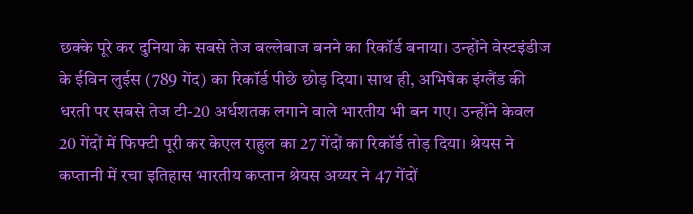छक्के पूरे कर दुनिया के सबसे तेज बल्लेबाज बनने का रिकॉर्ड बनाया। उन्होंने वेस्टइंडीज के ईविन लुईस (789 गेंद) का रिकॉर्ड पीछे छोड़ दिया। साथ ही, अभिषेक इंग्लैंड की धरती पर सबसे तेज टी-20 अर्धशतक लगाने वाले भारतीय भी बन गए। उन्होंने केवल 20 गेंदों में फिफ्टी पूरी कर केएल राहुल का 27 गेंदों का रिकॉर्ड तोड़ दिया। श्रेयस ने कप्तानी में रचा इतिहास भारतीय कप्तान श्रेयस अय्यर ने 47 गेंदों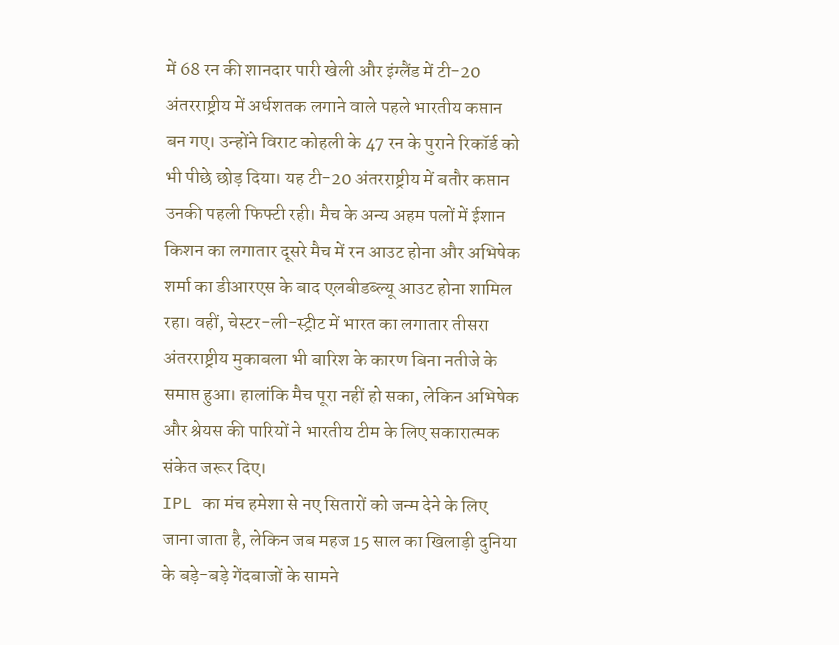में 68 रन की शानदार पारी खेली और इंग्लैंड में टी-20 अंतरराष्ट्रीय में अर्धशतक लगाने वाले पहले भारतीय कप्तान बन गए। उन्होंने विराट कोहली के 47 रन के पुराने रिकॉर्ड को भी पीछे छोड़ दिया। यह टी-20 अंतरराष्ट्रीय में बतौर कप्तान उनकी पहली फिफ्टी रही। मैच के अन्य अहम पलों में ईशान किशन का लगातार दूसरे मैच में रन आउट होना और अभिषेक शर्मा का डीआरएस के बाद एलबीडब्ल्यू आउट होना शामिल रहा। वहीं, चेस्टर-ली-स्ट्रीट में भारत का लगातार तीसरा अंतरराष्ट्रीय मुकाबला भी बारिश के कारण बिना नतीजे के समाप्त हुआ। हालांकि मैच पूरा नहीं हो सका, लेकिन अभिषेक और श्रेयस की पारियों ने भारतीय टीम के लिए सकारात्मक संकेत जरूर दिए।
IPL का मंच हमेशा से नए सितारों को जन्म देने के लिए जाना जाता है, लेकिन जब महज 15 साल का खिलाड़ी दुनिया के बड़े-बड़े गेंदबाजों के सामने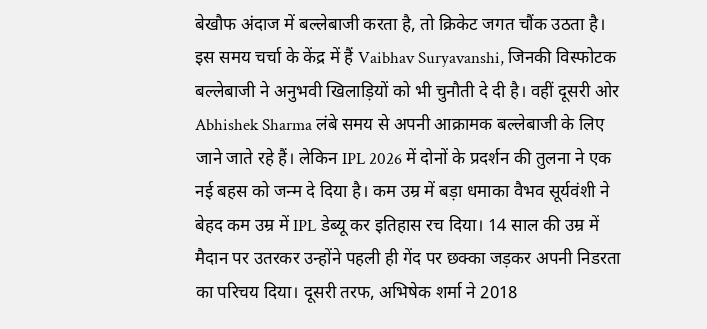बेखौफ अंदाज में बल्लेबाजी करता है, तो क्रिकेट जगत चौंक उठता है। इस समय चर्चा के केंद्र में हैं Vaibhav Suryavanshi, जिनकी विस्फोटक बल्लेबाजी ने अनुभवी खिलाड़ियों को भी चुनौती दे दी है। वहीं दूसरी ओर Abhishek Sharma लंबे समय से अपनी आक्रामक बल्लेबाजी के लिए जाने जाते रहे हैं। लेकिन IPL 2026 में दोनों के प्रदर्शन की तुलना ने एक नई बहस को जन्म दे दिया है। कम उम्र में बड़ा धमाका वैभव सूर्यवंशी ने बेहद कम उम्र में IPL डेब्यू कर इतिहास रच दिया। 14 साल की उम्र में मैदान पर उतरकर उन्होंने पहली ही गेंद पर छक्का जड़कर अपनी निडरता का परिचय दिया। दूसरी तरफ, अभिषेक शर्मा ने 2018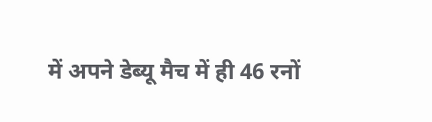में अपने डेब्यू मैच में ही 46 रनों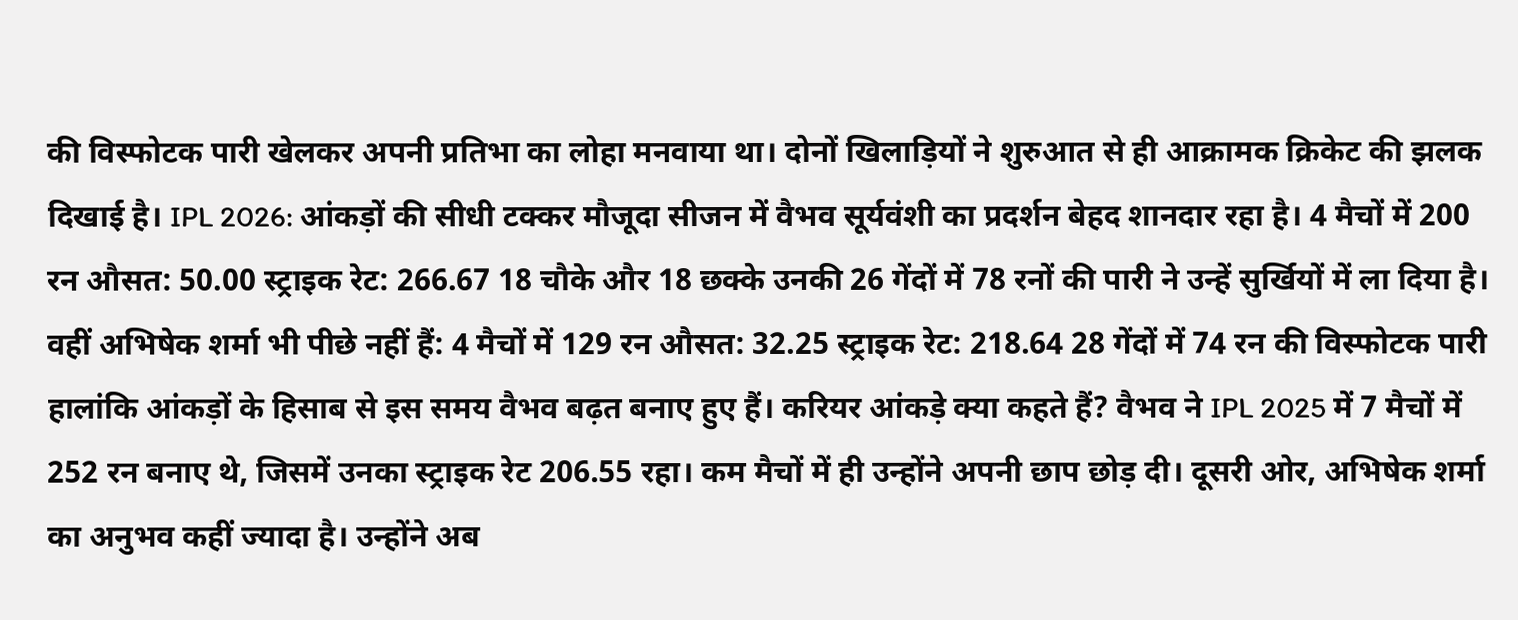की विस्फोटक पारी खेलकर अपनी प्रतिभा का लोहा मनवाया था। दोनों खिलाड़ियों ने शुरुआत से ही आक्रामक क्रिकेट की झलक दिखाई है। IPL 2026: आंकड़ों की सीधी टक्कर मौजूदा सीजन में वैभव सूर्यवंशी का प्रदर्शन बेहद शानदार रहा है। 4 मैचों में 200 रन औसत: 50.00 स्ट्राइक रेट: 266.67 18 चौके और 18 छक्के उनकी 26 गेंदों में 78 रनों की पारी ने उन्हें सुर्खियों में ला दिया है। वहीं अभिषेक शर्मा भी पीछे नहीं हैं: 4 मैचों में 129 रन औसत: 32.25 स्ट्राइक रेट: 218.64 28 गेंदों में 74 रन की विस्फोटक पारी हालांकि आंकड़ों के हिसाब से इस समय वैभव बढ़त बनाए हुए हैं। करियर आंकड़े क्या कहते हैं? वैभव ने IPL 2025 में 7 मैचों में 252 रन बनाए थे, जिसमें उनका स्ट्राइक रेट 206.55 रहा। कम मैचों में ही उन्होंने अपनी छाप छोड़ दी। दूसरी ओर, अभिषेक शर्मा का अनुभव कहीं ज्यादा है। उन्होंने अब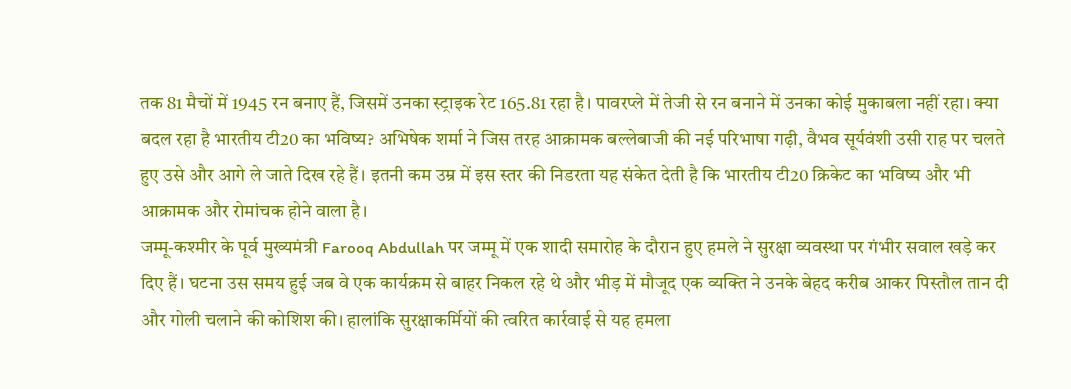तक 81 मैचों में 1945 रन बनाए हैं, जिसमें उनका स्ट्राइक रेट 165.81 रहा है। पावरप्ले में तेजी से रन बनाने में उनका कोई मुकाबला नहीं रहा। क्या बदल रहा है भारतीय टी20 का भविष्य? अभिषेक शर्मा ने जिस तरह आक्रामक बल्लेबाजी की नई परिभाषा गढ़ी, वैभव सूर्यवंशी उसी राह पर चलते हुए उसे और आगे ले जाते दिख रहे हैं। इतनी कम उम्र में इस स्तर की निडरता यह संकेत देती है कि भारतीय टी20 क्रिकेट का भविष्य और भी आक्रामक और रोमांचक होने वाला है।
जम्मू-कश्मीर के पूर्व मुख्यमंत्री Farooq Abdullah पर जम्मू में एक शादी समारोह के दौरान हुए हमले ने सुरक्षा व्यवस्था पर गंभीर सवाल खड़े कर दिए हैं। घटना उस समय हुई जब वे एक कार्यक्रम से बाहर निकल रहे थे और भीड़ में मौजूद एक व्यक्ति ने उनके बेहद करीब आकर पिस्तौल तान दी और गोली चलाने की कोशिश की। हालांकि सुरक्षाकर्मियों की त्वरित कार्रवाई से यह हमला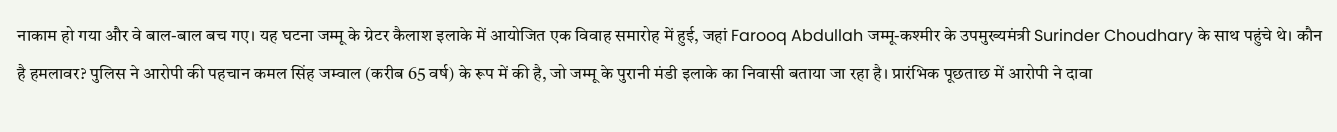नाकाम हो गया और वे बाल-बाल बच गए। यह घटना जम्मू के ग्रेटर कैलाश इलाके में आयोजित एक विवाह समारोह में हुई, जहां Farooq Abdullah जम्मू-कश्मीर के उपमुख्यमंत्री Surinder Choudhary के साथ पहुंचे थे। कौन है हमलावर? पुलिस ने आरोपी की पहचान कमल सिंह जम्वाल (करीब 65 वर्ष) के रूप में की है, जो जम्मू के पुरानी मंडी इलाके का निवासी बताया जा रहा है। प्रारंभिक पूछताछ में आरोपी ने दावा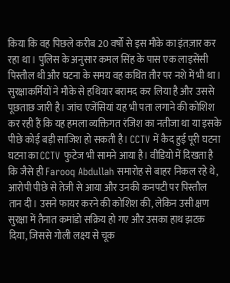किया कि वह पिछले करीब 20 वर्षों से इस मौके का इंतज़ार कर रहा था। पुलिस के अनुसार कमल सिंह के पास एक लाइसेंसी पिस्तौल थी और घटना के समय वह कथित तौर पर नशे में भी था। सुरक्षाकर्मियों ने मौके से हथियार बरामद कर लिया है और उससे पूछताछ जारी है। जांच एजेंसियां यह भी पता लगाने की कोशिश कर रही हैं कि यह हमला व्यक्तिगत रंजिश का नतीजा था या इसके पीछे कोई बड़ी साजिश हो सकती है। CCTV में कैद हुई पूरी घटना घटना का CCTV फुटेज भी सामने आया है। वीडियो में दिखता है कि जैसे ही Farooq Abdullah समारोह से बाहर निकल रहे थे, आरोपी पीछे से तेजी से आया और उनकी कनपटी पर पिस्तौल तान दी। उसने फायर करने की कोशिश की, लेकिन उसी क्षण सुरक्षा में तैनात कमांडो सक्रिय हो गए और उसका हाथ झटक दिया, जिससे गोली लक्ष्य से चूक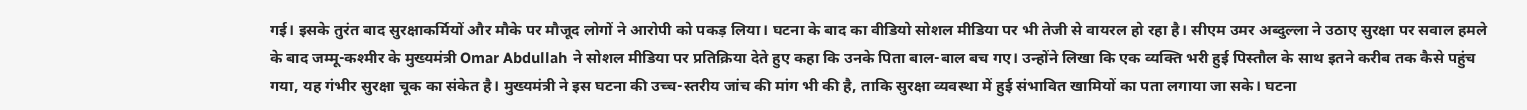गई। इसके तुरंत बाद सुरक्षाकर्मियों और मौके पर मौजूद लोगों ने आरोपी को पकड़ लिया। घटना के बाद का वीडियो सोशल मीडिया पर भी तेजी से वायरल हो रहा है। सीएम उमर अब्दुल्ला ने उठाए सुरक्षा पर सवाल हमले के बाद जम्मू-कश्मीर के मुख्यमंत्री Omar Abdullah ने सोशल मीडिया पर प्रतिक्रिया देते हुए कहा कि उनके पिता बाल-बाल बच गए। उन्होंने लिखा कि एक व्यक्ति भरी हुई पिस्तौल के साथ इतने करीब तक कैसे पहुंच गया, यह गंभीर सुरक्षा चूक का संकेत है। मुख्यमंत्री ने इस घटना की उच्च-स्तरीय जांच की मांग भी की है, ताकि सुरक्षा व्यवस्था में हुई संभावित खामियों का पता लगाया जा सके। घटना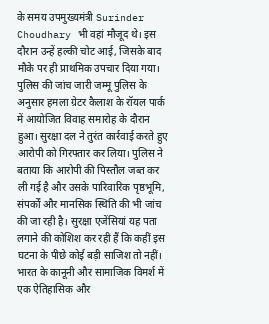के समय उपमुख्यमंत्री Surinder Choudhary भी वहां मौजूद थे। इस दौरान उन्हें हल्की चोट आई, जिसके बाद मौके पर ही प्राथमिक उपचार दिया गया। पुलिस की जांच जारी जम्मू पुलिस के अनुसार हमला ग्रेटर कैलाश के रॉयल पार्क में आयोजित विवाह समारोह के दौरान हुआ। सुरक्षा दल ने तुरंत कार्रवाई करते हुए आरोपी को गिरफ्तार कर लिया। पुलिस ने बताया कि आरोपी की पिस्तौल जब्त कर ली गई है और उसके पारिवारिक पृष्ठभूमि, संपर्कों और मानसिक स्थिति की भी जांच की जा रही है। सुरक्षा एजेंसियां यह पता लगाने की कोशिश कर रही हैं कि कहीं इस घटना के पीछे कोई बड़ी साजिश तो नहीं।
भारत के कानूनी और सामाजिक विमर्श में एक ऐतिहासिक और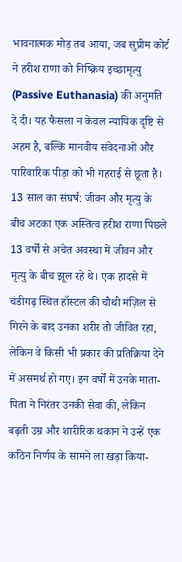भावनात्मक मोड़ तब आया, जब सुप्रीम कोर्ट ने हरीश राणा को निष्क्रिय इच्छामृत्यु (Passive Euthanasia) की अनुमति दे दी। यह फैसला न केवल न्यायिक दृष्टि से अहम है, बल्कि मानवीय संवेदनाओं और पारिवारिक पीड़ा को भी गहराई से छूता है। 13 साल का संघर्ष: जीवन और मृत्यु के बीच अटका एक अस्तित्व हरीश राणा पिछले 13 वर्षों से अचेत अवस्था में जीवन और मृत्यु के बीच झूल रहे थे। एक हादसे में चंडीगढ़ स्थित हॉस्टल की चौथी मंज़िल से गिरने के बाद उनका शरीर तो जीवित रहा, लेकिन वे किसी भी प्रकार की प्रतिक्रिया देने में असमर्थ हो गए। इन वर्षों में उनके माता-पिता ने निरंतर उनकी सेवा की, लेकिन बढ़ती उम्र और शारीरिक थकान ने उन्हें एक कठिन निर्णय के सामने ला खड़ा किया-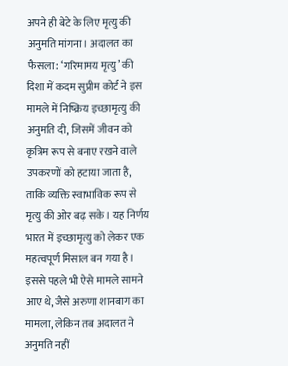अपने ही बेटे के लिए मृत्यु की अनुमति मांगना। अदालत का फैसला: ‘गरिमामय मृत्यु’ की दिशा में कदम सुप्रीम कोर्ट ने इस मामले में निष्क्रिय इच्छामृत्यु की अनुमति दी, जिसमें जीवन को कृत्रिम रूप से बनाए रखने वाले उपकरणों को हटाया जाता है, ताकि व्यक्ति स्वाभाविक रूप से मृत्यु की ओर बढ़ सके। यह निर्णय भारत में इच्छामृत्यु को लेकर एक महत्वपूर्ण मिसाल बन गया है। इससे पहले भी ऐसे मामले सामने आए थे, जैसे अरुणा शानबाग का मामला, लेकिन तब अदालत ने अनुमति नहीं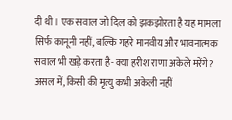दी थी। एक सवाल जो दिल को झकझोरता है यह मामला सिर्फ कानूनी नहीं, बल्कि गहरे मानवीय और भावनात्मक सवाल भी खड़े करता है- क्या हरीश राणा अकेले मरेंगे? असल में, किसी की मृत्यु कभी अकेली नहीं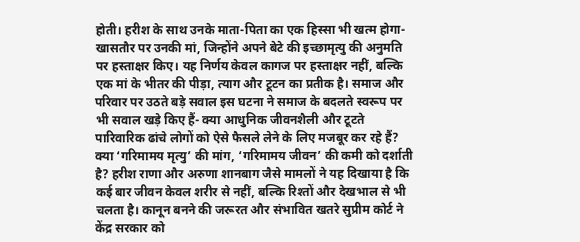होती। हरीश के साथ उनके माता-पिता का एक हिस्सा भी खत्म होगा-खासतौर पर उनकी मां, जिन्होंने अपने बेटे की इच्छामृत्यु की अनुमति पर हस्ताक्षर किए। यह निर्णय केवल कागज पर हस्ताक्षर नहीं, बल्कि एक मां के भीतर की पीड़ा, त्याग और टूटन का प्रतीक है। समाज और परिवार पर उठते बड़े सवाल इस घटना ने समाज के बदलते स्वरूप पर भी सवाल खड़े किए हैं- क्या आधुनिक जीवनशैली और टूटते पारिवारिक ढांचे लोगों को ऐसे फैसले लेने के लिए मजबूर कर रहे हैं? क्या ‘गरिमामय मृत्यु’ की मांग, ‘गरिमामय जीवन’ की कमी को दर्शाती है? हरीश राणा और अरुणा शानबाग जैसे मामलों ने यह दिखाया है कि कई बार जीवन केवल शरीर से नहीं, बल्कि रिश्तों और देखभाल से भी चलता है। कानून बनने की जरूरत और संभावित खतरे सुप्रीम कोर्ट ने केंद्र सरकार को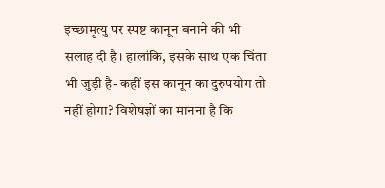इच्छामृत्यु पर स्पष्ट कानून बनाने की भी सलाह दी है। हालांकि, इसके साथ एक चिंता भी जुड़ी है- कहीं इस कानून का दुरुपयोग तो नहीं होगा? विशेषज्ञों का मानना है कि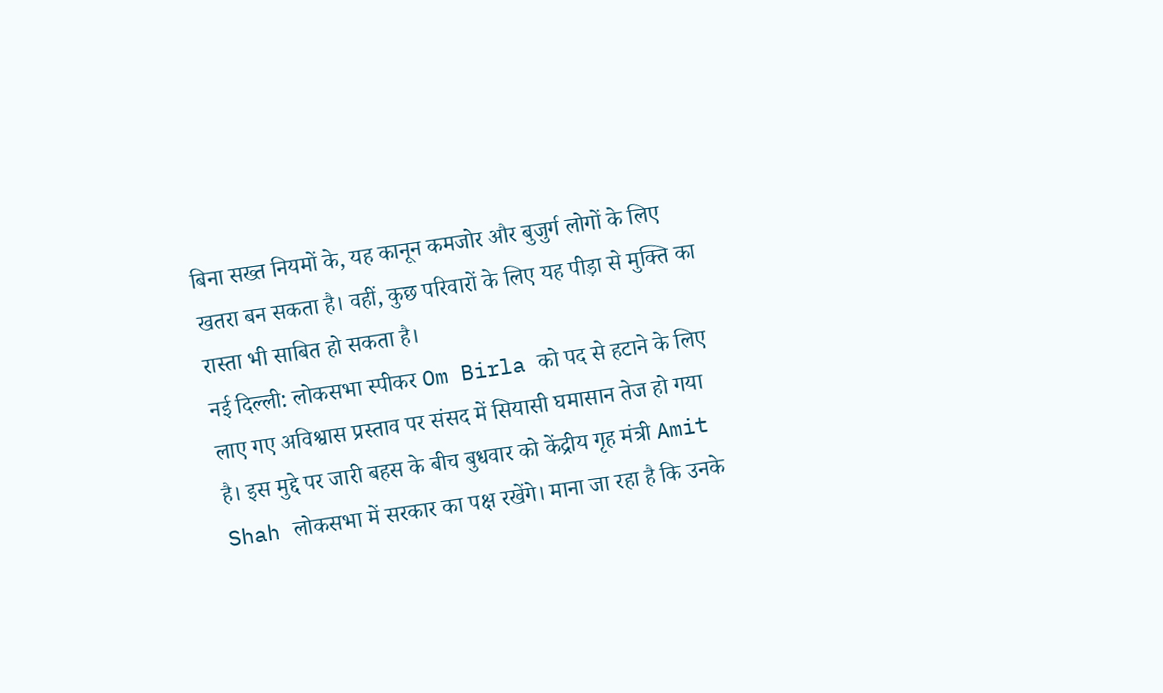बिना सख्त नियमों के, यह कानून कमजोर और बुजुर्ग लोगों के लिए खतरा बन सकता है। वहीं, कुछ परिवारों के लिए यह पीड़ा से मुक्ति का रास्ता भी साबित हो सकता है।
नई दिल्ली: लोकसभा स्पीकर Om Birla को पद से हटाने के लिए लाए गए अविश्वास प्रस्ताव पर संसद में सियासी घमासान तेज हो गया है। इस मुद्दे पर जारी बहस के बीच बुधवार को केंद्रीय गृह मंत्री Amit Shah लोकसभा में सरकार का पक्ष रखेंगे। माना जा रहा है कि उनके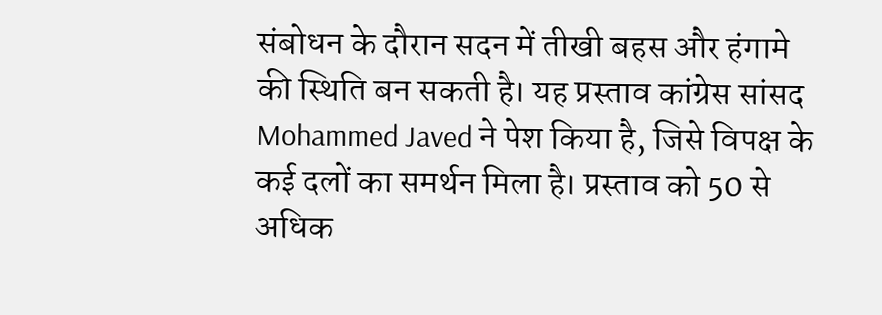संबोधन के दौरान सदन में तीखी बहस और हंगामे की स्थिति बन सकती है। यह प्रस्ताव कांग्रेस सांसद Mohammed Javed ने पेश किया है, जिसे विपक्ष के कई दलों का समर्थन मिला है। प्रस्ताव को 50 से अधिक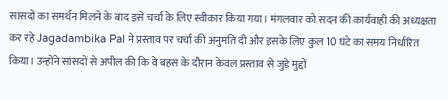सांसदों का समर्थन मिलने के बाद इसे चर्चा के लिए स्वीकार किया गया। मंगलवार को सदन की कार्यवाही की अध्यक्षता कर रहे Jagadambika Pal ने प्रस्ताव पर चर्चा की अनुमति दी और इसके लिए कुल 10 घंटे का समय निर्धारित किया। उन्होंने सांसदों से अपील की कि वे बहस के दौरान केवल प्रस्ताव से जुड़े मुद्दों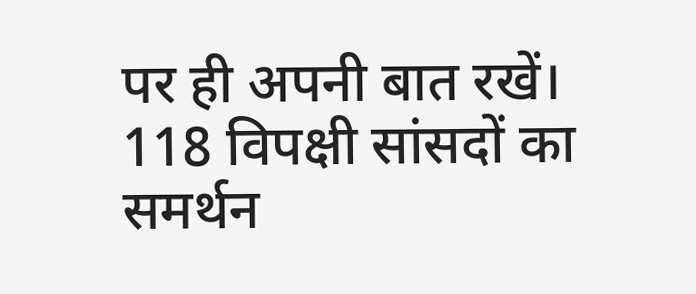पर ही अपनी बात रखें। 118 विपक्षी सांसदों का समर्थन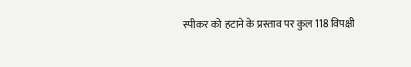स्पीकर को हटाने के प्रस्ताव पर कुल 118 विपक्षी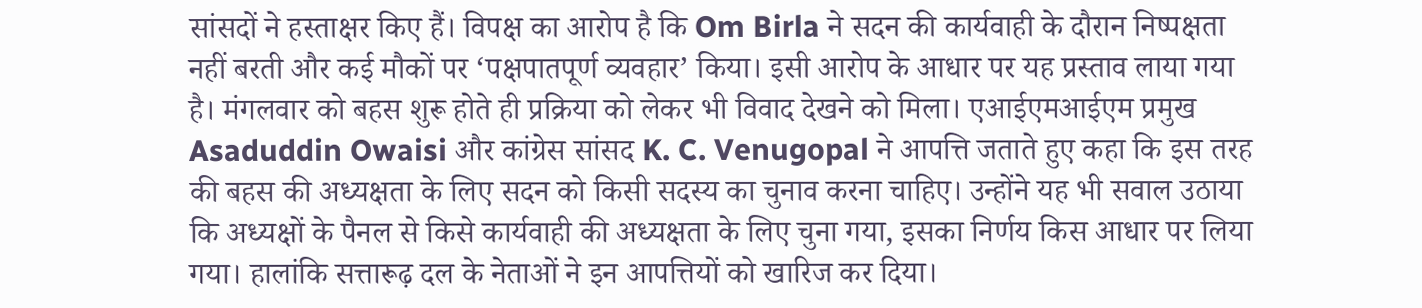सांसदों ने हस्ताक्षर किए हैं। विपक्ष का आरोप है कि Om Birla ने सदन की कार्यवाही के दौरान निष्पक्षता नहीं बरती और कई मौकों पर ‘पक्षपातपूर्ण व्यवहार’ किया। इसी आरोप के आधार पर यह प्रस्ताव लाया गया है। मंगलवार को बहस शुरू होते ही प्रक्रिया को लेकर भी विवाद देखने को मिला। एआईएमआईएम प्रमुख Asaduddin Owaisi और कांग्रेस सांसद K. C. Venugopal ने आपत्ति जताते हुए कहा कि इस तरह की बहस की अध्यक्षता के लिए सदन को किसी सदस्य का चुनाव करना चाहिए। उन्होंने यह भी सवाल उठाया कि अध्यक्षों के पैनल से किसे कार्यवाही की अध्यक्षता के लिए चुना गया, इसका निर्णय किस आधार पर लिया गया। हालांकि सत्तारूढ़ दल के नेताओं ने इन आपत्तियों को खारिज कर दिया।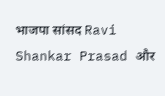भाजपा सांसद Ravi Shankar Prasad और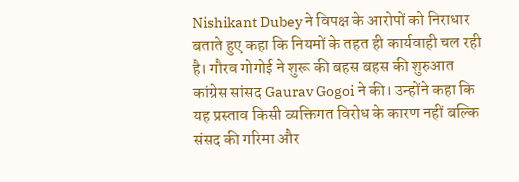Nishikant Dubey ने विपक्ष के आरोपों को निराधार बताते हुए कहा कि नियमों के तहत ही कार्यवाही चल रही है। गौरव गोगोई ने शुरू की बहस बहस की शुरुआत कांग्रेस सांसद Gaurav Gogoi ने की। उन्होंने कहा कि यह प्रस्ताव किसी व्यक्तिगत विरोध के कारण नहीं बल्कि संसद की गरिमा और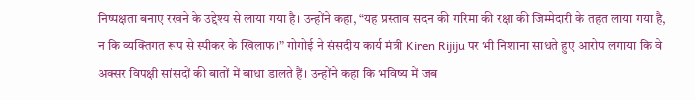निष्पक्षता बनाए रखने के उद्देश्य से लाया गया है। उन्होंने कहा, “यह प्रस्ताव सदन की गरिमा की रक्षा की जिम्मेदारी के तहत लाया गया है, न कि व्यक्तिगत रूप से स्पीकर के खिलाफ।” गोगोई ने संसदीय कार्य मंत्री Kiren Rijiju पर भी निशाना साधते हुए आरोप लगाया कि वे अक्सर विपक्षी सांसदों की बातों में बाधा डालते हैं। उन्होंने कहा कि भविष्य में जब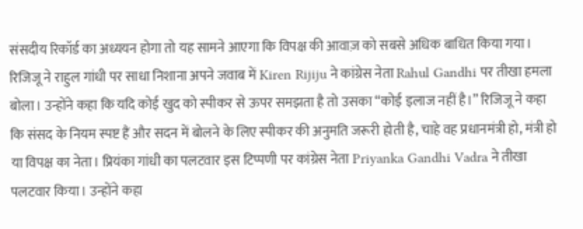संसदीय रिकॉर्ड का अध्ययन होगा तो यह सामने आएगा कि विपक्ष की आवाज़ को सबसे अधिक बाधित किया गया। रिजिजू ने राहुल गांधी पर साधा निशाना अपने जवाब में Kiren Rijiju ने कांग्रेस नेता Rahul Gandhi पर तीखा हमला बोला। उन्होंने कहा कि यदि कोई खुद को स्पीकर से ऊपर समझता है तो उसका “कोई इलाज नहीं है।” रिजिजू ने कहा कि संसद के नियम स्पष्ट हैं और सदन में बोलने के लिए स्पीकर की अनुमति जरूरी होती है, चाहे वह प्रधानमंत्री हो, मंत्री हो या विपक्ष का नेता। प्रियंका गांधी का पलटवार इस टिप्पणी पर कांग्रेस नेता Priyanka Gandhi Vadra ने तीखा पलटवार किया। उन्होंने कहा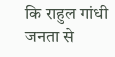कि राहुल गांधी जनता से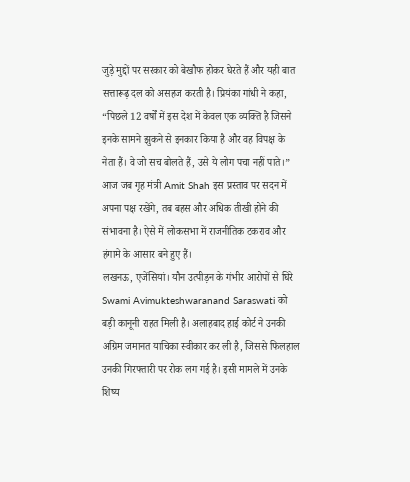जुड़े मुद्दों पर सरकार को बेखौफ होकर घेरते हैं और यही बात सत्तारूढ़ दल को असहज करती है। प्रियंका गांधी ने कहा, “पिछले 12 वर्षों में इस देश में केवल एक व्यक्ति है जिसने इनके सामने झुकने से इनकार किया है और वह विपक्ष के नेता हैं। वे जो सच बोलते हैं, उसे ये लोग पचा नहीं पाते।” आज जब गृह मंत्री Amit Shah इस प्रस्ताव पर सदन में अपना पक्ष रखेंगे, तब बहस और अधिक तीखी होने की संभावना है। ऐसे में लोकसभा में राजनीतिक टकराव और हंगामे के आसार बने हुए हैं।
लखनऊ, एजेंसियां। यौन उत्पीड़न के गंभीर आरोपों से घिरे Swami Avimukteshwaranand Saraswati को बड़ी कानूनी राहत मिली है। अलाहबाद हाई कोर्ट ने उनकी अग्रिम जमानत याचिका स्वीकार कर ली है, जिससे फिलहाल उनकी गिरफ्तारी पर रोक लग गई है। इसी मामले में उनके शिष्य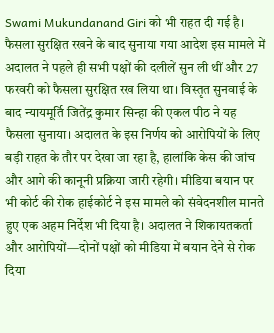Swami Mukundanand Giri को भी राहत दी गई है। फैसला सुरक्षित रखने के बाद सुनाया गया आदेश इस मामले में अदालत ने पहले ही सभी पक्षों की दलीलें सुन ली थीं और 27 फरवरी को फैसला सुरक्षित रख लिया था। विस्तृत सुनवाई के बाद न्यायमूर्ति जितेंद्र कुमार सिन्हा की एकल पीठ ने यह फैसला सुनाया। अदालत के इस निर्णय को आरोपियों के लिए बड़ी राहत के तौर पर देखा जा रहा है, हालांकि केस की जांच और आगे की कानूनी प्रक्रिया जारी रहेगी। मीडिया बयान पर भी कोर्ट की रोक हाईकोर्ट ने इस मामले को संवेदनशील मानते हुए एक अहम निर्देश भी दिया है। अदालत ने शिकायतकर्ता और आरोपियों—दोनों पक्षों को मीडिया में बयान देने से रोक दिया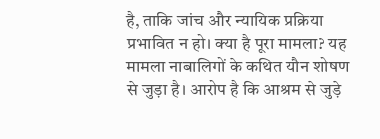है, ताकि जांच और न्यायिक प्रक्रिया प्रभावित न हो। क्या है पूरा मामला? यह मामला नाबालिगों के कथित यौन शोषण से जुड़ा है। आरोप है कि आश्रम से जुड़े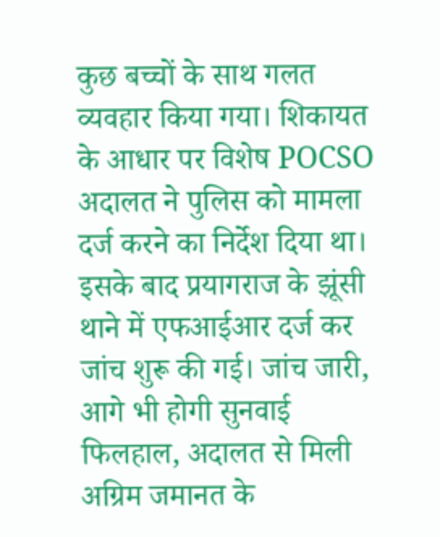कुछ बच्चों के साथ गलत व्यवहार किया गया। शिकायत के आधार पर विशेष POCSO अदालत ने पुलिस को मामला दर्ज करने का निर्देश दिया था। इसके बाद प्रयागराज के झूंसी थाने में एफआईआर दर्ज कर जांच शुरू की गई। जांच जारी, आगे भी होगी सुनवाई फिलहाल, अदालत से मिली अग्रिम जमानत के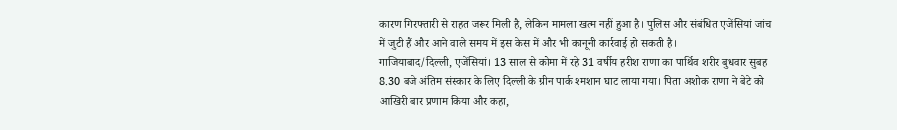कारण गिरफ्तारी से राहत जरूर मिली है, लेकिन मामला खत्म नहीं हुआ है। पुलिस और संबंधित एजेंसियां जांच में जुटी हैं और आने वाले समय में इस केस में और भी कानूनी कार्रवाई हो सकती है।
गाजियाबाद/दिल्ली, एजेंसियां। 13 साल से कोमा में रहे 31 वर्षीय हरीश राणा का पार्थिव शरीर बुधवार सुबह 8.30 बजे अंतिम संस्कार के लिए दिल्ली के ग्रीन पार्क श्मशान घाट लाया गया। पिता अशोक राणा ने बेटे को आखिरी बार प्रणाम किया और कहा,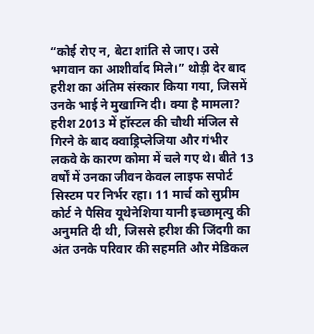“कोई रोए न, बेटा शांति से जाए। उसे भगवान का आशीर्वाद मिले।” थोड़ी देर बाद हरीश का अंतिम संस्कार किया गया, जिसमें उनके भाई ने मुखाग्नि दी। क्या है मामला? हरीश 2013 में हॉस्टल की चौथी मंजिल से गिरने के बाद क्वाड्रिप्लेजिया और गंभीर लकवे के कारण कोमा में चले गए थे। बीते 13 वर्षों में उनका जीवन केवल लाइफ सपोर्ट सिस्टम पर निर्भर रहा। 11 मार्च को सुप्रीम कोर्ट ने पैसिव यूथेनेशिया यानी इच्छामृत्यु की अनुमति दी थी, जिससे हरीश की जिंदगी का अंत उनके परिवार की सहमति और मेडिकल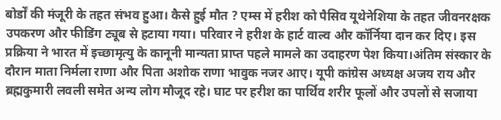बोर्डों की मंजूरी के तहत संभव हुआ। कैसे हुई मौत ? एम्स में हरीश को पैसिव यूथेनेशिया के तहत जीवनरक्षक उपकरण और फीडिंग ट्यूब से हटाया गया। परिवार ने हरीश के हार्ट वाल्व और कॉर्निया दान कर दिए। इस प्रक्रिया ने भारत में इच्छामृत्यु के कानूनी मान्यता प्राप्त पहले मामले का उदाहरण पेश किया।अंतिम संस्कार के दौरान माता निर्मला राणा और पिता अशोक राणा भावुक नजर आए। यूपी कांग्रेस अध्यक्ष अजय राय और ब्रह्मकुमारी लवली समेत अन्य लोग मौजूद रहे। घाट पर हरीश का पार्थिव शरीर फूलों और उपलों से सजाया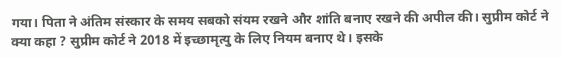गया। पिता ने अंतिम संस्कार के समय सबको संयम रखने और शांति बनाए रखने की अपील की। सुप्रीम कोर्ट ने क्या कहा ? सुप्रीम कोर्ट ने 2018 में इच्छामृत्यु के लिए नियम बनाए थे। इसके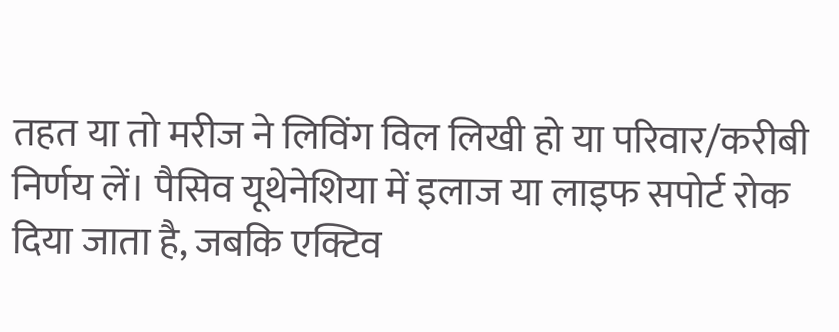तहत या तो मरीज ने लिविंग विल लिखी हो या परिवार/करीबी निर्णय लें। पैसिव यूथेनेशिया में इलाज या लाइफ सपोर्ट रोक दिया जाता है, जबकि एक्टिव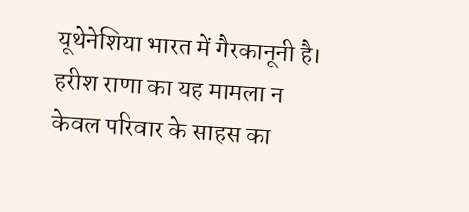यूथेनेशिया भारत में गैरकानूनी है। हरीश राणा का यह मामला न केवल परिवार के साहस का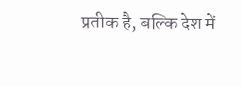प्रतीक है, बल्कि देश में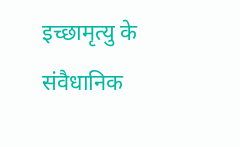इच्छामृत्यु के संवैधानिक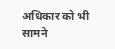अधिकार को भी सामने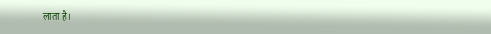लाता है।